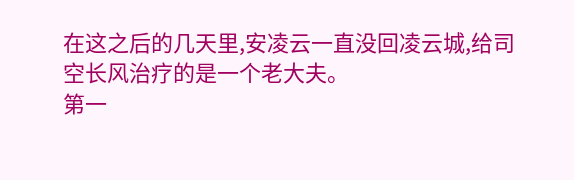在这之后的几天里,安凌云一直没回凌云城,给司空长风治疗的是一个老大夫。
第一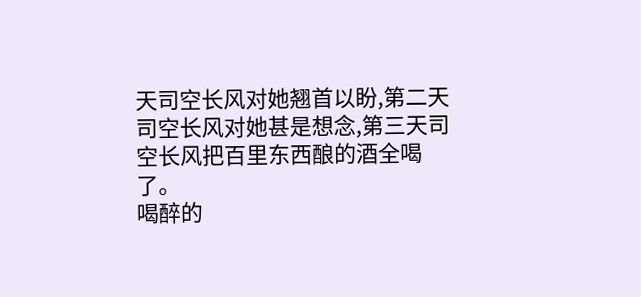天司空长风对她翘首以盼,第二天司空长风对她甚是想念,第三天司空长风把百里东西酿的酒全喝了。
喝醉的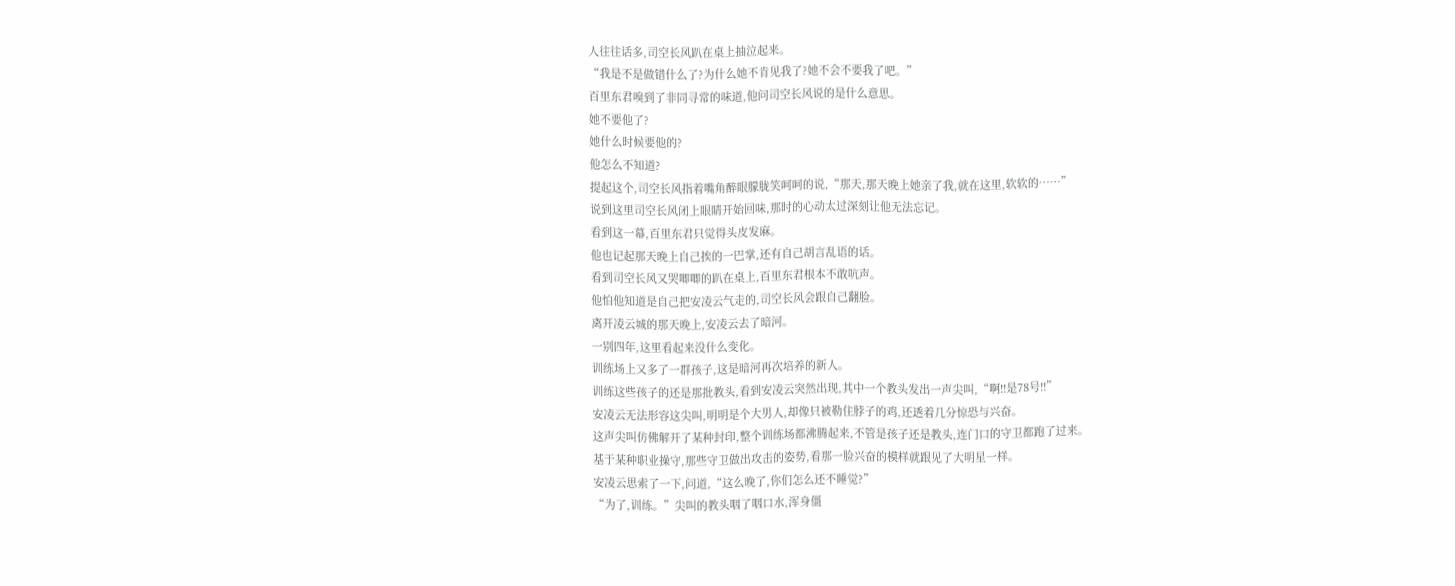人往往话多,司空长风趴在桌上抽泣起来。
“我是不是做错什么了?为什么她不肯见我了?她不会不要我了吧。”
百里东君嗅到了非同寻常的味道,他问司空长风说的是什么意思。
她不要他了?
她什么时候要他的?
他怎么不知道?
提起这个,司空长风指着嘴角醉眼朦胧笑呵呵的说,“那天,那天晚上她亲了我,就在这里,软软的……”
说到这里司空长风闭上眼睛开始回味,那时的心动太过深刻让他无法忘记。
看到这一幕,百里东君只觉得头皮发麻。
他也记起那天晚上自己挨的一巴掌,还有自己胡言乱语的话。
看到司空长风又哭唧唧的趴在桌上,百里东君根本不敢吭声。
他怕他知道是自己把安凌云气走的,司空长风会跟自己翻脸。
离开凌云城的那天晚上,安凌云去了暗河。
一别四年,这里看起来没什么变化。
训练场上又多了一群孩子,这是暗河再次培养的新人。
训练这些孩子的还是那批教头,看到安凌云突然出现,其中一个教头发出一声尖叫,“啊!!是78号!!”
安凌云无法形容这尖叫,明明是个大男人,却像只被勒住脖子的鸡,还透着几分惊恐与兴奋。
这声尖叫仿佛解开了某种封印,整个训练场都沸腾起来,不管是孩子还是教头,连门口的守卫都跑了过来。
基于某种职业操守,那些守卫做出攻击的姿势,看那一脸兴奋的模样就跟见了大明星一样。
安凌云思索了一下,问道,“这么晚了,你们怎么还不睡觉?”
“为了,训练。”尖叫的教头咽了咽口水,浑身僵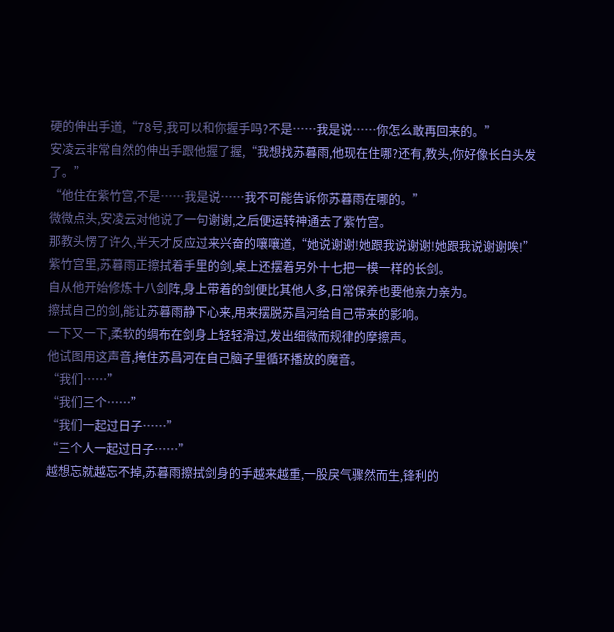硬的伸出手道,“78号,我可以和你握手吗?不是……我是说……你怎么敢再回来的。”
安凌云非常自然的伸出手跟他握了握,“我想找苏暮雨,他现在住哪?还有,教头,你好像长白头发了。”
“他住在紫竹宫,不是……我是说……我不可能告诉你苏暮雨在哪的。”
微微点头,安凌云对他说了一句谢谢,之后便运转神通去了紫竹宫。
那教头愣了许久,半天才反应过来兴奋的嚷嚷道,“她说谢谢!她跟我说谢谢!她跟我说谢谢唉!”
紫竹宫里,苏暮雨正擦拭着手里的剑,桌上还摆着另外十七把一模一样的长剑。
自从他开始修炼十八剑阵,身上带着的剑便比其他人多,日常保养也要他亲力亲为。
擦拭自己的剑,能让苏暮雨静下心来,用来摆脱苏昌河给自己带来的影响。
一下又一下,柔软的绸布在剑身上轻轻滑过,发出细微而规律的摩擦声。
他试图用这声音,掩住苏昌河在自己脑子里循环播放的魔音。
“我们……”
“我们三个……”
“我们一起过日子……”
“三个人一起过日子……”
越想忘就越忘不掉,苏暮雨擦拭剑身的手越来越重,一股戾气骤然而生,锋利的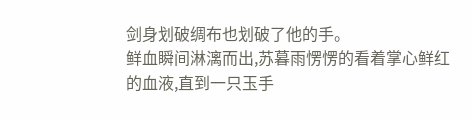剑身划破绸布也划破了他的手。
鲜血瞬间淋漓而出,苏暮雨愣愣的看着掌心鲜红的血液,直到一只玉手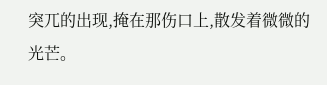突兀的出现,掩在那伤口上,散发着微微的光芒。